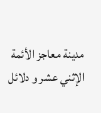مدينة معاجز الأئمة الإثني عشر و دلائل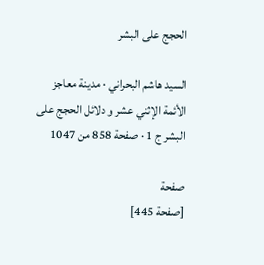الحجج على البشر

السيد هاشم البحراني · مدينة معاجز الأئمة الإثني عشر و دلائل الحجج على البشر ج 1 · صفحة 858 من 1047

صفحة
[صفحة 445]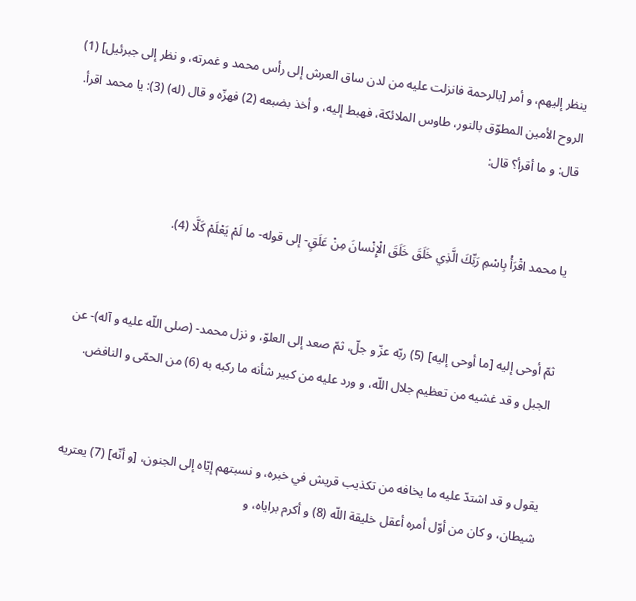ينظر إليهم، و أمر [بالرحمة فانزلت عليه من لدن ساق العرش إلى رأس محمد و غمرته، و نظر إلى جبرئيل] (1) الروح الأمين المطوّق بالنور، طاوس الملائكة، فهبط إليه، و أخذ بضبعه (2) فهزّه و قال (له) (3): يا محمد اقرأ. قال: و ما أقرأ؟ قال:


يا محمد اقْرَأْ بِاسْمِ رَبِّكَ الَّذِي خَلَقَ خَلَقَ الْإِنْسانَ مِنْ عَلَقٍ- إلى قوله- ما لَمْ يَعْلَمْ كَلَّا (4).


ثمّ أوحى إليه [ما أوحى إليه] (5) ربّه عزّ و جلّ، ثمّ صعد إلى العلوّ، و نزل محمد- (صلى اللّه عليه و آله)- عن الجبل و قد غشيه من تعظيم جلال اللّه، و ورد عليه من كبير شأنه ما ركبه به (6) من الحمّى و النافض.


يقول و قد اشتدّ عليه ما يخافه من تكذيب قريش في خبره، و نسبتهم إيّاه إلى الجنون، [و أنّه] (7) يعتريه شيطان، و كان من أوّل أمره أعقل خليقة اللّه (8) و أكرم براياه، و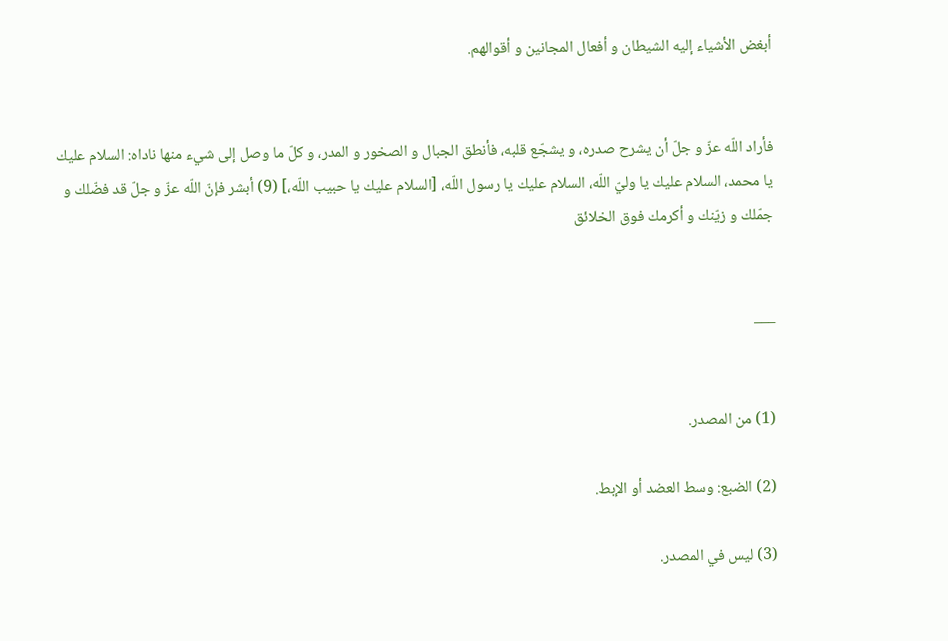أبغض الأشياء إليه الشيطان و أفعال المجانين و أقوالهم.


فأراد اللّه عزّ و جلّ أن يشرح صدره، و يشجّع قلبه، فأنطق الجبال و الصخور و المدر، و كلّ ما وصل إلى شيء منها ناداه: السلام عليك يا محمد، السلام عليك يا وليّ اللّه، السلام عليك يا رسول اللّه، [السلام عليك يا حبيب اللّه،] (9) أبشر فإنّ اللّه عزّ و جلّ قد فضّلك و جمّلك و زيّنك و أكرمك فوق الخلائق


___


(1) من المصدر.

(2) الضبع: وسط العضد أو الإبط.

(3) ليس في المصدر.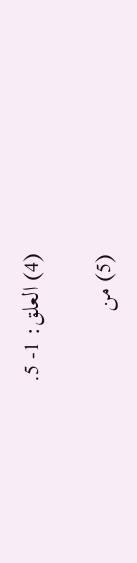(4) العلق: 1- 5.

(5) من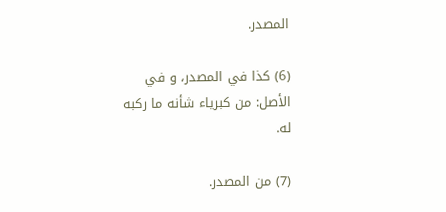المصدر.

(6) كذا في المصدر، و في الأصل: من كبرياء شأنه ما ركبه له.

(7) من المصدر.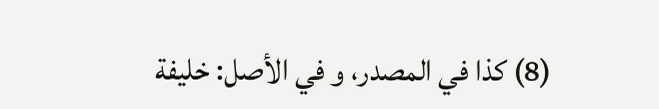(8) كذا في المصدر، و في الأصل: خليفة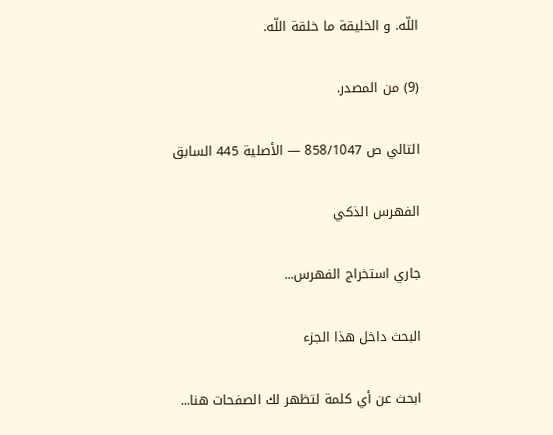اللّه. و الخليقة ما خلقة اللّه.

(9) من المصدر.

التالي ص 858/1047 — الأصلية 445 السابق

الفهرس الذكي

جاري استخراج الفهرس...

البحث داخل هذا الجزء

ابحث عن أي كلمة لتظهر لك الصفحات هنا...